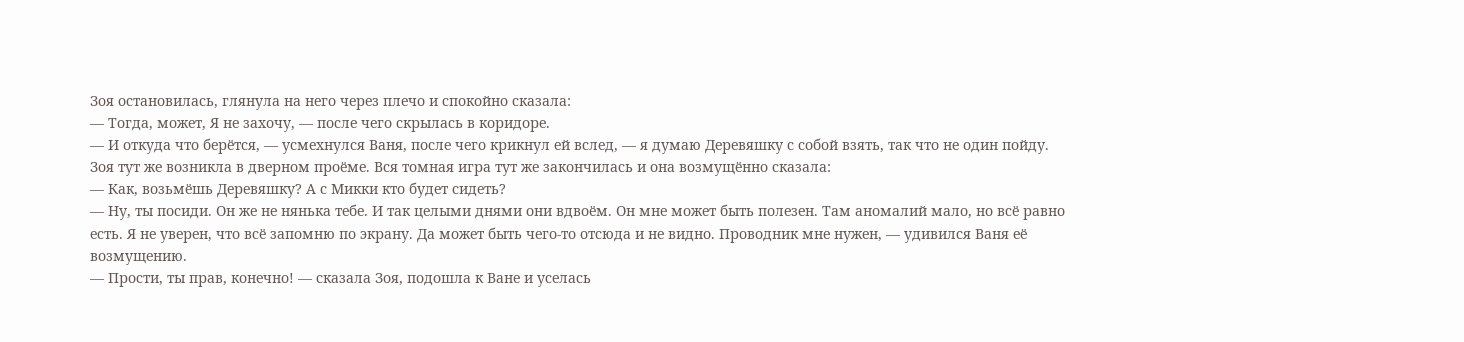Зоя остановилась, глянула на него через плечо и спокойно сказала:
— Тогда, может, Я не захочу, — после чего скрылась в коридоре.
— И откуда что берётся, — усмехнулся Ваня, после чего крикнул ей вслед, — я думаю Деревяшку с собой взять, так что не один пойду.
Зоя тут же возникла в дверном проёме. Вся томная игра тут же закончилась и она возмущённо сказала:
— Как, возьмёшь Деревяшку? А с Микки кто будет сидеть?
— Ну, ты посиди. Он же не нянька тебе. И так целыми днями они вдвоём. Он мне может быть полезен. Там аномалий мало, но всё равно есть. Я не уверен, что всё запомню по экрану. Да может быть чего-то отсюда и не видно. Проводник мне нужен, — удивился Ваня её возмущению.
— Прости, ты прав, конечно! — сказала Зоя, подошла к Ване и уселась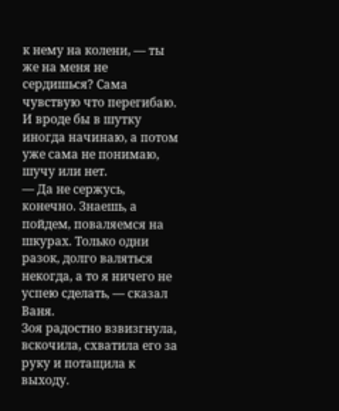к нему на колени, — ты же на меня не сердишься? Сама чувствую что перегибаю. И вроде бы в шутку иногда начинаю, а потом уже сама не понимаю, шучу или нет.
— Да не сержусь, конечно. Знаешь, а пойдем, поваляемся на шкурах. Только одни разок, долго валяться некогда, а то я ничего не успею сделать, — сказал Ваня.
Зоя радостно взвизгнула, вскочила, схватила его за руку и потащила к выходу.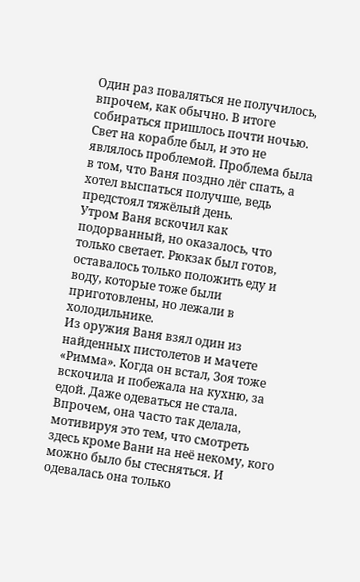Один раз поваляться не получилось, впрочем, как обычно. В итоге собираться пришлось почти ночью. Свет на корабле был, и это не являлось проблемой. Проблема была в том, что Ваня поздно лёг спать, а хотел выспаться получше, ведь предстоял тяжёлый день.
Утром Ваня вскочил как подорванный, но оказалось, что только светает. Рюкзак был готов, оставалось только положить еду и воду, которые тоже были приготовлены, но лежали в холодильнике.
Из оружия Ваня взял один из найденных пистолетов и мачете «Римма». Когда он встал, Зоя тоже вскочила и побежала на кухню, за едой. Даже одеваться не стала. Впрочем, она часто так делала, мотивируя это тем, что смотреть здесь кроме Вани на неё некому, кого можно было бы стесняться. И одевалась она только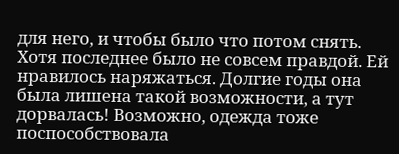для него, и чтобы было что потом снять.
Хотя последнее было не совсем правдой. Ей нравилось наряжаться. Долгие годы она была лишена такой возможности, а тут дорвалась! Возможно, одежда тоже поспособствовала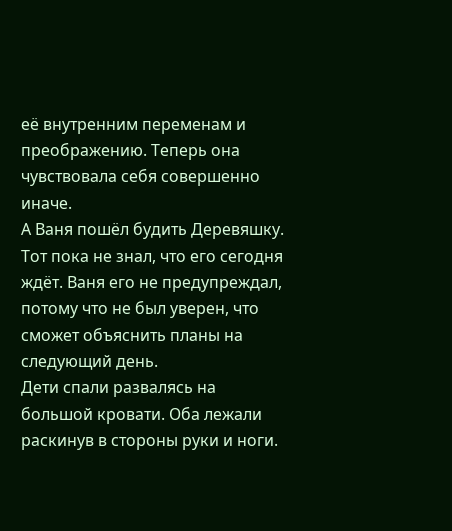её внутренним переменам и преображению. Теперь она чувствовала себя совершенно иначе.
А Ваня пошёл будить Деревяшку. Тот пока не знал, что его сегодня ждёт. Ваня его не предупреждал, потому что не был уверен, что сможет объяснить планы на следующий день.
Дети спали развалясь на большой кровати. Оба лежали раскинув в стороны руки и ноги.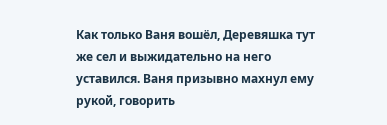Как только Ваня вошёл, Деревяшка тут же сел и выжидательно на него уставился. Ваня призывно махнул ему рукой, говорить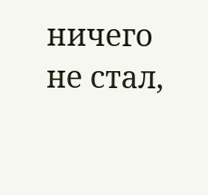ничего не стал,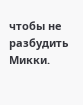чтобы не разбудить Микки.